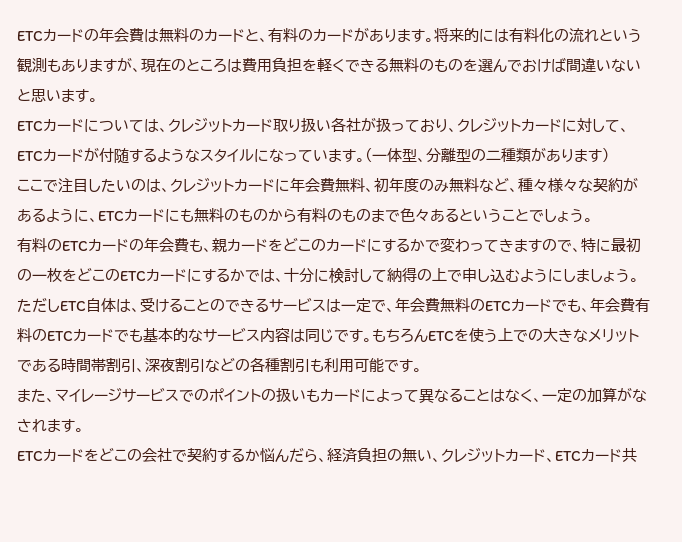ETCカードの年会費は無料のカードと、有料のカードがあります。将来的には有料化の流れという観測もありますが、現在のところは費用負担を軽くできる無料のものを選んでおけば間違いないと思います。
ETCカードについては、クレジットカード取り扱い各社が扱っており、クレジットカードに対して、ETCカードが付随するようなスタイルになっています。(一体型、分離型の二種類があります)
ここで注目したいのは、クレジットカードに年会費無料、初年度のみ無料など、種々様々な契約があるように、ETCカードにも無料のものから有料のものまで色々あるということでしょう。
有料のETCカードの年会費も、親カードをどこのカードにするかで変わってきますので、特に最初の一枚をどこのETCカードにするかでは、十分に検討して納得の上で申し込むようにしましょう。
ただしETC自体は、受けることのできるサービスは一定で、年会費無料のETCカードでも、年会費有料のETCカードでも基本的なサービス内容は同じです。もちろんETCを使う上での大きなメリットである時間帯割引、深夜割引などの各種割引も利用可能です。
また、マイレージサービスでのポイントの扱いもカードによって異なることはなく、一定の加算がなされます。
ETCカードをどこの会社で契約するか悩んだら、経済負担の無い、クレジットカード、ETCカード共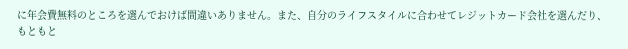に年会費無料のところを選んでおけば間違いありません。また、自分のライフスタイルに合わせてレジットカード会社を選んだり、もともと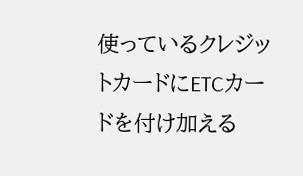使っているクレジットカードにETCカードを付け加える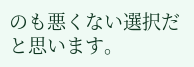のも悪くない選択だと思います。